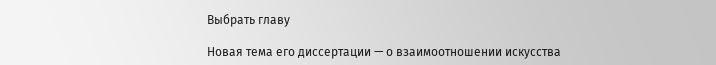Выбрать главу

Новая тема его диссертации — о взаимоотношении искусства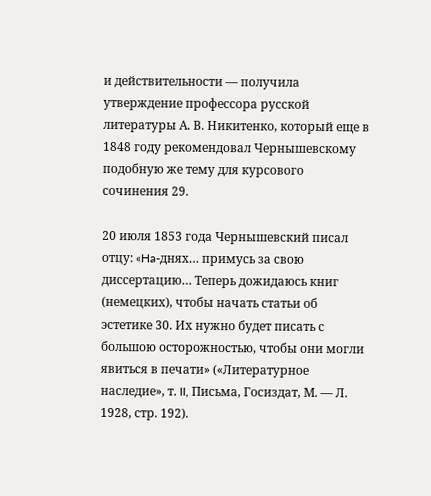и действительности — получила утверждение профессора русской литературы А. В. Никитенко, который еще в 1848 году рекомендовал Чернышевскому подобную же тему для курсового сочинения 29.

20 июля 1853 года Чернышевский писал отцу: «Ha-днях… примусь за свою диссертацию… Теперь дожидаюсь книг (немецких), чтобы начать статьи об эстетике 30. Их нужно будет писать с большою осторожностью, чтобы они могли явиться в печати» («Литературное наследие», т. II, Письма, Госиздат, М. — Л. 1928, стр. 192).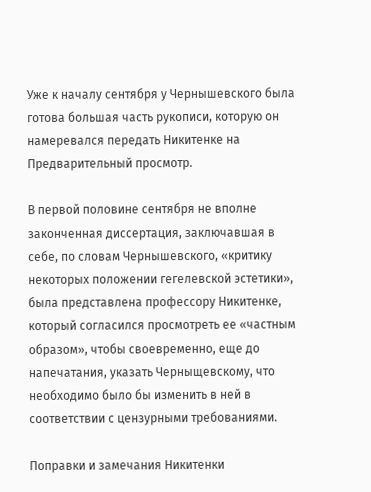Уже к началу сентября у Чернышевского была готова большая часть рукописи, которую он намеревался передать Никитенке на Предварительный просмотр.

В первой половине сентября не вполне законченная диссертация, заключавшая в себе, по словам Чернышевского, «критику некоторых положении гегелевской эстетики», была представлена профессору Никитенке, который согласился просмотреть ее «частным образом», чтобы своевременно, еще до напечатания, указать Черныщевскому, что необходимо было бы изменить в ней в соответствии с цензурными требованиями.

Поправки и замечания Никитенки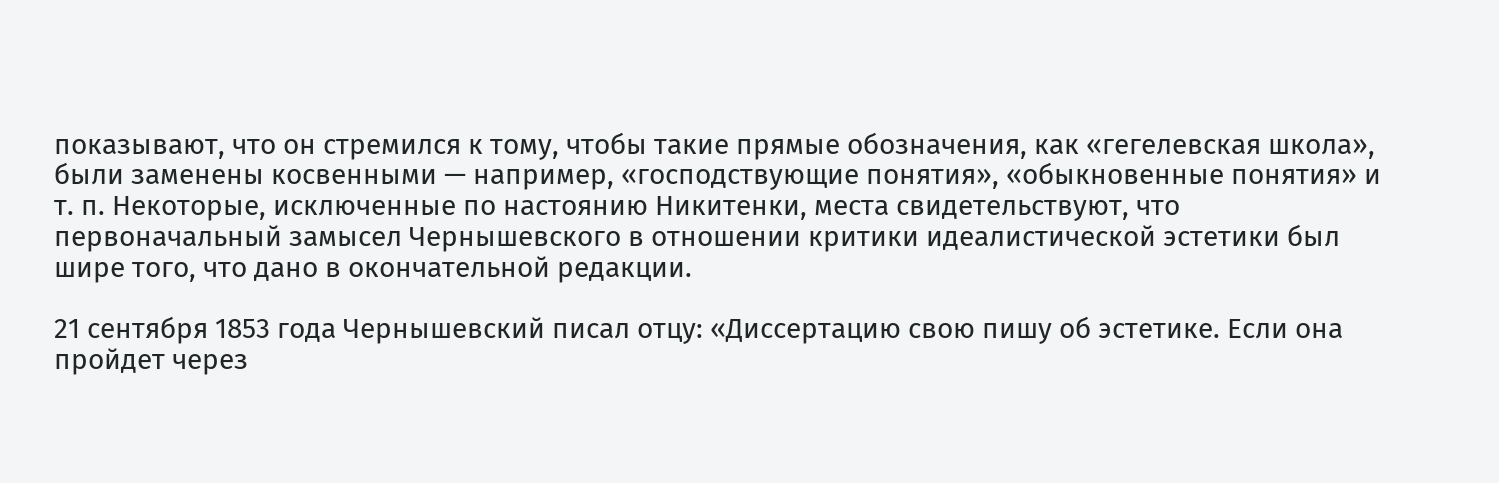показывают, что он стремился к тому, чтобы такие прямые обозначения, как «гегелевская школа», были заменены косвенными — например, «господствующие понятия», «обыкновенные понятия» и т. п. Некоторые, исключенные по настоянию Никитенки, места свидетельствуют, что первоначальный замысел Чернышевского в отношении критики идеалистической эстетики был шире того, что дано в окончательной редакции.

21 сентября 1853 года Чернышевский писал отцу: «Диссертацию свою пишу об эстетике. Если она пройдет через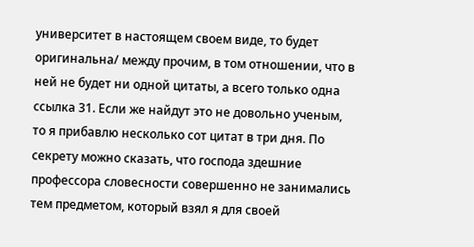университет в настоящем своем виде, то будет оригинальна/ между прочим, в том отношении, что в ней не будет ни одной цитаты, а всего только одна ссылка 31. Если же найдут это не довольно ученым, то я прибавлю несколько сот цитат в три дня. По секрету можно сказать, что господа здешние профессора словесности совершенно не занимались тем предметом, который взял я для своей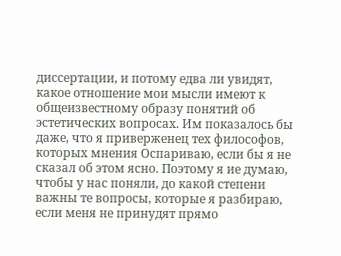диссертации, и потому едва ли увидят, какое отношение мои мысли имеют к общеизвестному образу понятий об эстетических вопросах. Им показалось бы даже, что я приверженец тех философов, которых мнения Оспариваю, если бы я не сказал об этом ясно. Поэтому я ие думаю, чтобы у нас поняли, до какой степени важны те вопросы, которые я разбираю, если меня не принудят прямо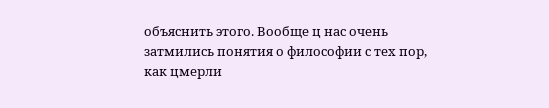объяснить этого. Вообще ц нас очень затмились понятия о философии с тех пор, как цмерли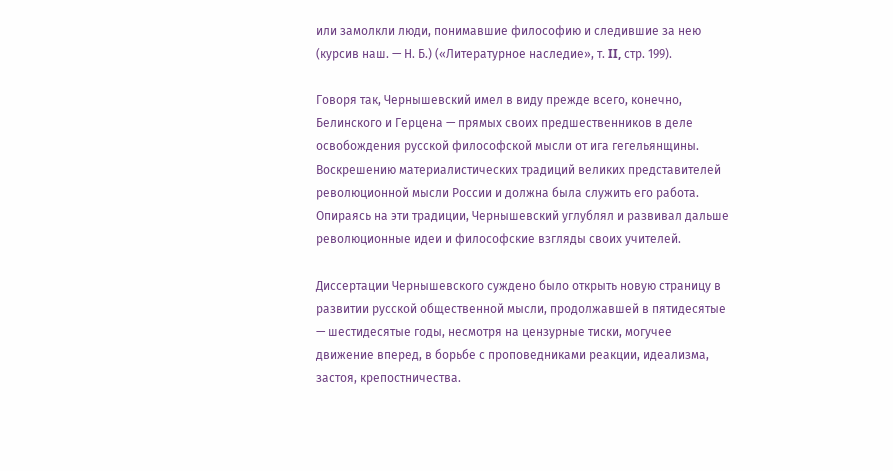или замолкли люди, понимавшие философию и следившие за нею (курсив наш. — Н. Б.) («Литературное наследие», т. II, стр. 199).

Говоря так, Чернышевский имел в виду прежде всего, конечно, Белинского и Герцена — прямых своих предшественников в деле освобождения русской философской мысли от ига гегельянщины. Воскрешению материалистических традиций великих представителей революционной мысли России и должна была служить его работа. Опираясь на эти традиции, Чернышевский углублял и развивал дальше революционные идеи и философские взгляды своих учителей.

Диссертации Чернышевского суждено было открыть новую страницу в развитии русской общественной мысли, продолжавшей в пятидесятые — шестидесятые годы, несмотря на цензурные тиски, могучее движение вперед, в борьбе с проповедниками реакции, идеализма, застоя, крепостничества.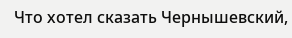Что хотел сказать Чернышевский,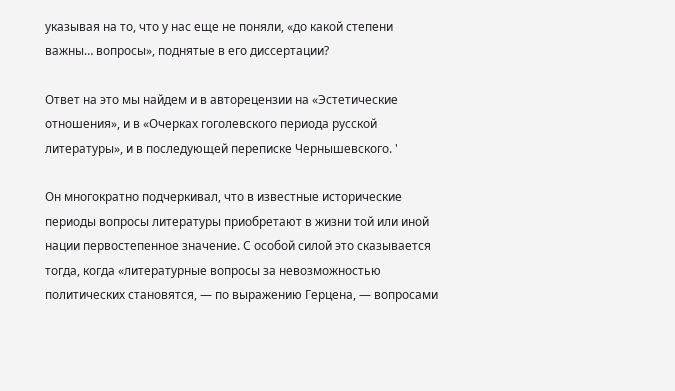указывая на то, что у нас еще не поняли, «до какой степени важны… вопросы», поднятые в его диссертации?

Ответ на это мы найдем и в авторецензии на «Эстетические отношения», и в «Очерках гоголевского периода русской литературы», и в последующей переписке Чернышевского. '

Он многократно подчеркивал, что в известные исторические периоды вопросы литературы приобретают в жизни той или иной нации первостепенное значение. С особой силой это сказывается тогда, когда «литературные вопросы за невозможностью политических становятся, — по выражению Герцена, — вопросами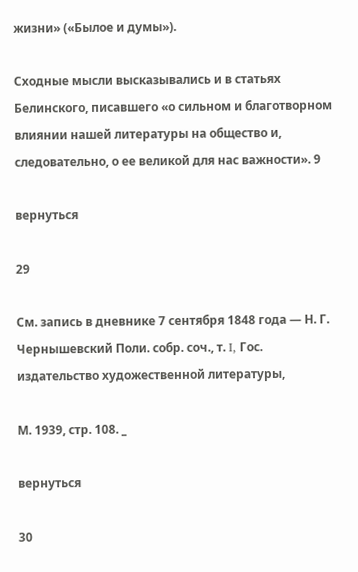жизни» («Былое и думы»).

Сходные мысли высказывались и в статьях Белинского, писавшего «о сильном и благотворном влиянии нашей литературы на общество и, следовательно, о ее великой для нас важности». 9

вернуться

29

См. запись в дневнике 7 сентября 1848 года — Н. Г. Чернышевский Поли. собр. соч., т. I, Гос. издательство художественной литературы,

М. 1939, стр. 108. _

вернуться

30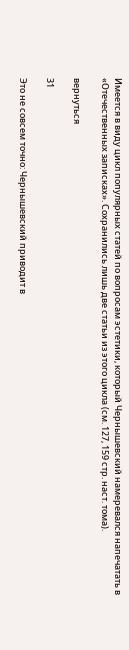Имеется в виду цикл популярных статей по вопросам эстетики, который Чернышевский намеревался напечатать в «Отечественных записках». Сохранились лишь две статьи из этого цикла (см. 127, 159 стр. наст. тома).

вернуться

31

Это не совсем точно: Чернышевский приводит в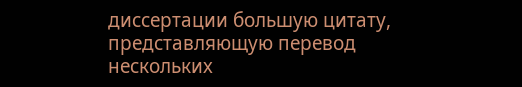диссертации большую цитату, представляющую перевод нескольких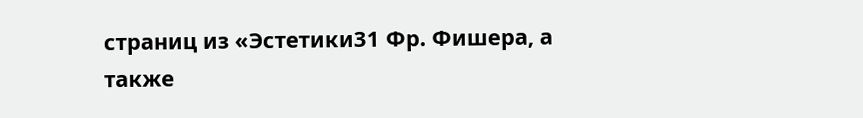страниц из «Эстетики31 Фр. Фишера, а также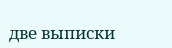две выписки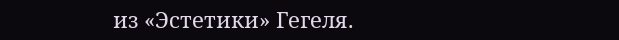из «Эстетики» Гегеля.